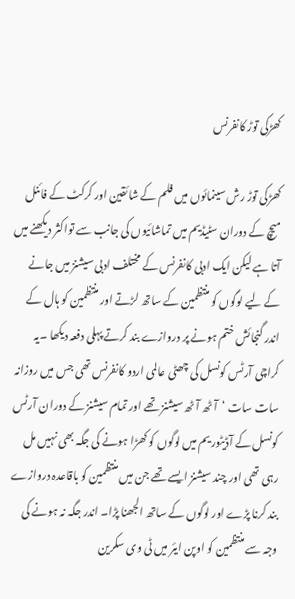کھڑکی توڑ کانفرنس

کھڑکی توڑ رش سینمائوں میں فلم کے شائقین اور کرکٹ کے فائنل میچ کے دوران سٹیڈیم میں تماشائیوں کی جانب سے تواکثر دیکھنے میں آتا ہے لیکن ایک ادبی کانفرنس کے مختلف ادبی سیشنز میں جانے کے لیے لوگوں کو منتظمین کے ساتھ لڑتے اور منتظمین کو ہال کے اندر گنجائش ختم ہونے پر دروازے بند کرتے پہلی دفعہ دیکھا ۔یہ کراچی آرٹس کونسل کی چھٹی عالمی اردو کانفرنس تھی جس میں روزانہ سات سات ‘آٹھ آٹھ سیشنز تھے اور تمام سیشنز کے دوران آرٹس کونسل کے آڈیٹوریم میں لوگوں کو کھڑا ہونے کی جگہ بھی نہیں مل رہی تھی اور چند سیشنز ایسے تھے جن میں منتظمین کو باقاعدہ دروازے بند کرنا پڑے اور لوگوں کے ساتھ الجھنا پڑا۔ اندر جگہ نہ ہونے کی وجہ سے منتظمین کو اوپن ایئر میں ٹی وی سکرین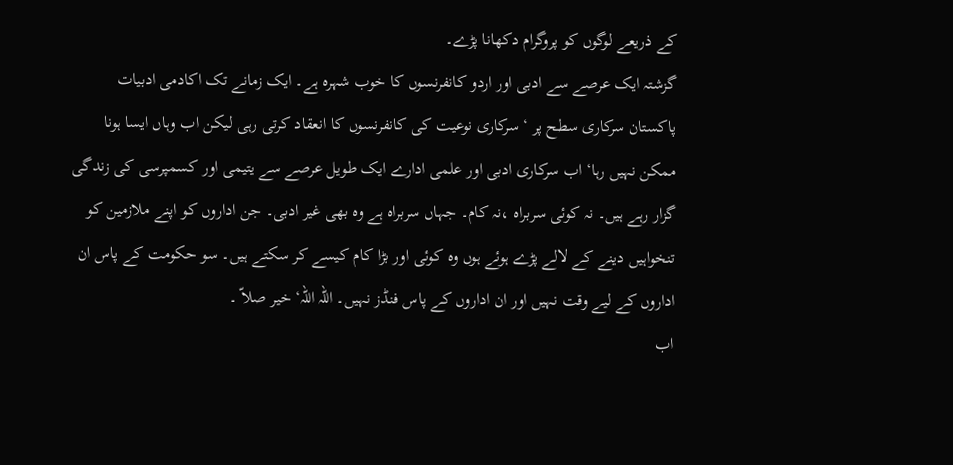کے ذریعے لوگوں کو پروگرام دکھانا پڑے۔
گزشتہ ایک عرصے سے ادبی اور اردو کانفرنسوں کا خوب شہرہ ہے۔ ایک زمانے تک اکادمی ادبیات پاکستان سرکاری سطح پر ‘ سرکاری نوعیت کی کانفرنسوں کا انعقاد کرتی رہی لیکن اب وہاں ایسا ہونا ممکن نہیں رہا‘ اب سرکاری ادبی اور علمی ادارے ایک طویل عرصے سے یتیمی اور کسمپرسی کی زندگی گزار رہے ہیں۔ نہ کوئی سربراہ ،نہ کام۔ جہاں سربراہ ہے وہ بھی غیر ادبی۔ جن اداروں کو اپنے ملازمین کو تنخواہیں دینے کے لالے پڑے ہوئے ہوں وہ کوئی اور بڑا کام کیسے کر سکتے ہیں۔ سو حکومت کے پاس ان اداروں کے لیے وقت نہیں اور ان اداروں کے پاس فنڈز نہیں۔ اللہ اللہ‘ خیر صلاّ ۔
اب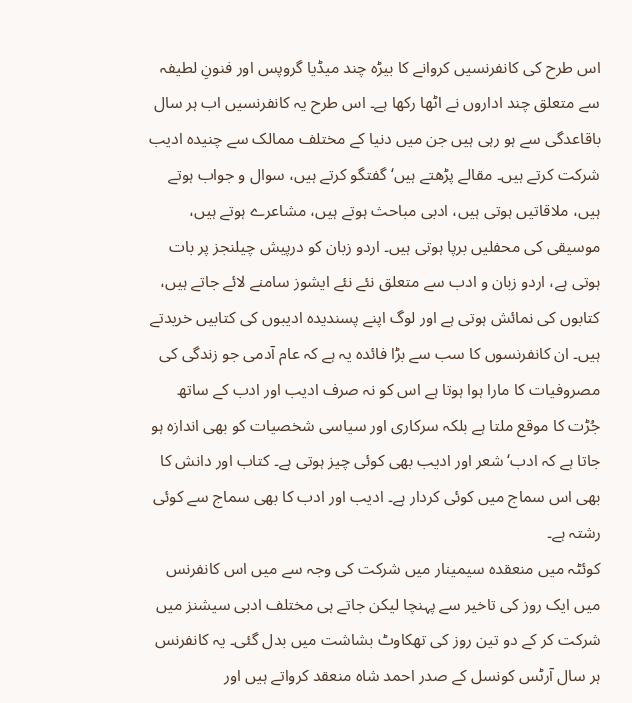اس طرح کی کانفرنسیں کروانے کا بیڑہ چند میڈیا گروپس اور فنونِ لطیفہ سے متعلق چند اداروں نے اٹھا رکھا ہے۔ اس طرح یہ کانفرنسیں اب ہر سال باقاعدگی سے ہو رہی ہیں جن میں دنیا کے مختلف ممالک سے چنیدہ ادیب شرکت کرتے ہیں۔ مقالے پڑھتے ہیں‘ گفتگو کرتے ہیں، سوال و جواب ہوتے ہیں، ملاقاتیں ہوتی ہیں، ادبی مباحث ہوتے ہیں، مشاعرے ہوتے ہیں، موسیقی کی محفلیں برپا ہوتی ہیں۔ اردو زبان کو درپیش چیلنجز پر بات ہوتی ہے، اردو زبان و ادب سے متعلق نئے نئے ایشوز سامنے لائے جاتے ہیں، کتابوں کی نمائش ہوتی ہے اور لوگ اپنے پسندیدہ ادیبوں کی کتابیں خریدتے ہیں۔ ان کانفرنسوں کا سب سے بڑا فائدہ یہ ہے کہ عام آدمی جو زندگی کی مصروفیات کا مارا ہوا ہوتا ہے اس کو نہ صرف ادیب اور ادب کے ساتھ جُڑت کا موقع ملتا ہے بلکہ سرکاری اور سیاسی شخصیات کو بھی اندازہ ہو جاتا ہے کہ ادب‘شعر اور ادیب بھی کوئی چیز ہوتی ہے۔ کتاب اور دانش کا بھی اس سماج میں کوئی کردار ہے۔ ادیب اور ادب کا بھی سماج سے کوئی رشتہ ہے۔
کوئٹہ میں منعقدہ سیمینار میں شرکت کی وجہ سے میں اس کانفرنس میں ایک روز کی تاخیر سے پہنچا لیکن جاتے ہی مختلف ادبی سیشنز میں شرکت کر کے دو تین روز کی تھکاوٹ بشاشت میں بدل گئی۔ یہ کانفرنس ہر سال آرٹس کونسل کے صدر احمد شاہ منعقد کرواتے ہیں اور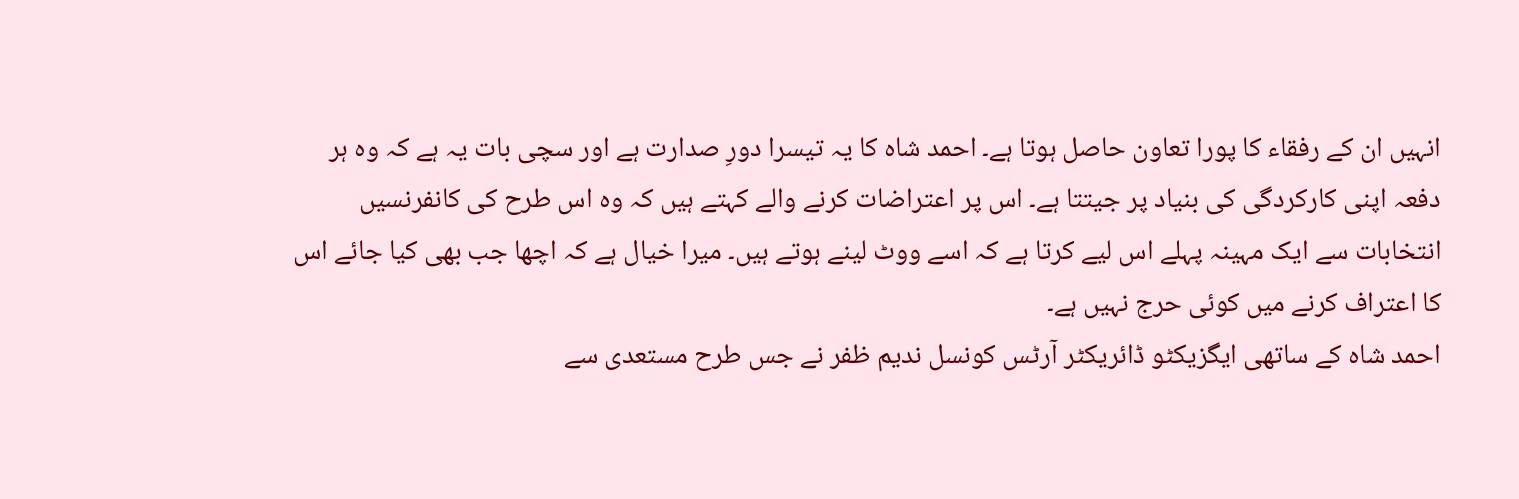انہیں ان کے رفقاء کا پورا تعاون حاصل ہوتا ہے۔ احمد شاہ کا یہ تیسرا دورِ صدارت ہے اور سچی بات یہ ہے کہ وہ ہر دفعہ اپنی کارکردگی کی بنیاد پر جیتتا ہے۔ اس پر اعتراضات کرنے والے کہتے ہیں کہ وہ اس طرح کی کانفرنسیں انتخابات سے ایک مہینہ پہلے اس لیے کرتا ہے کہ اسے ووٹ لینے ہوتے ہیں۔ میرا خیال ہے کہ اچھا جب بھی کیا جائے اس کا اعتراف کرنے میں کوئی حرج نہیں ہے۔
احمد شاہ کے ساتھی ایگزیکٹو ڈائریکٹر آرٹس کونسل ندیم ظفر نے جس طرح مستعدی سے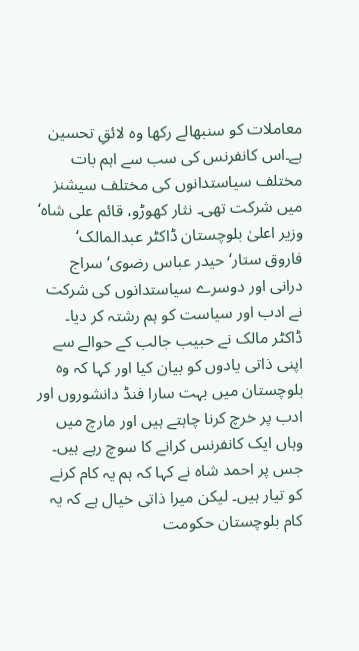معاملات کو سنبھالے رکھا وہ لائقِ تحسین ہے۔اس کانفرنس کی سب سے اہم بات مختلف سیاستدانوں کی مختلف سیشنز میں شرکت تھی۔ نثار کھوڑو، قائم علی شاہ‘ وزیر اعلیٰ بلوچستان ڈاکٹر عبدالمالک‘ فاروق ستار‘ حیدر عباس رضوی‘ سراج درانی اور دوسرے سیاستدانوں کی شرکت نے ادب اور سیاست کو ہم رشتہ کر دیا۔ ڈاکٹر مالک نے حبیب جالب کے حوالے سے اپنی ذاتی یادوں کو بیان کیا اور کہا کہ وہ بلوچستان میں بہت سارا فنڈ دانشوروں اور ادب پر خرچ کرنا چاہتے ہیں اور مارچ میں وہاں ایک کانفرنس کرانے کا سوچ رہے ہیں۔ جس پر احمد شاہ نے کہا کہ ہم یہ کام کرنے کو تیار ہیں۔ لیکن میرا ذاتی خیال ہے کہ یہ کام بلوچستان حکومت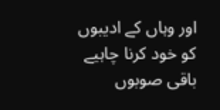اور وہاں کے ادیبوں کو خود کرنا چاہیے باقی صوبوں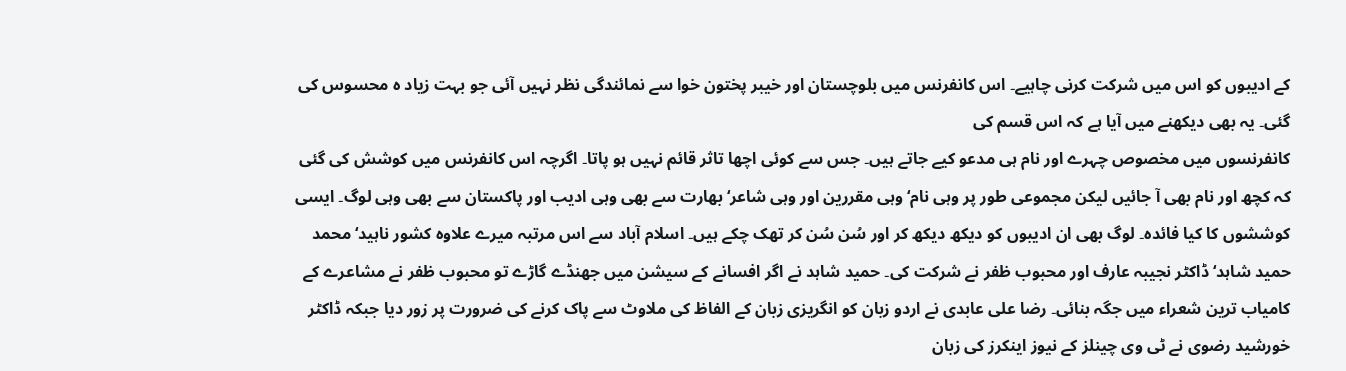کے ادیبوں کو اس میں شرکت کرنی چاہیے۔ اس کانفرنس میں بلوچستان اور خیبر پختون خوا سے نمائندگی نظر نہیں آئی جو بہت زیاد ہ محسوس کی گئی۔ یہ بھی دیکھنے میں آیا ہے کہ اس قسم کی
کانفرنسوں میں مخصوص چہرے اور نام ہی مدعو کیے جاتے ہیں۔ جس سے کوئی اچھا تاثر قائم نہیں ہو پاتا۔ اگرچہ اس کانفرنس میں کوشش کی گئی کہ کچھ اور نام بھی آ جائیں لیکن مجموعی طور پر وہی نام‘ وہی مقررین اور وہی شاعر‘ بھارت سے بھی وہی ادیب اور پاکستان سے بھی وہی لوگ۔ ایسی کوششوں کا کیا فائدہ۔ لوگ بھی ان ادیبوں کو دیکھ دیکھ کر اور سُن سُن کر تھک چکے ہیں۔ اسلام آباد سے اس مرتبہ میرے علاوہ کشور ناہید‘ محمد حمید شاہد‘ ڈاکٹر نجیبہ عارف اور محبوب ظفر نے شرکت کی۔ حمید شاہد نے اگر افسانے کے سیشن میں جھنڈے گاڑے تو محبوب ظفر نے مشاعرے کے کامیاب ترین شعراء میں جگہ بنائی۔ رضا علی عابدی نے اردو زبان کو انگریزی زبان کے الفاظ کی ملاوٹ سے پاک کرنے کی ضرورت پر زور دیا جبکہ ڈاکٹر خورشید رضوی نے ٹی وی چینلز کے نیوز اینکرز کی زبان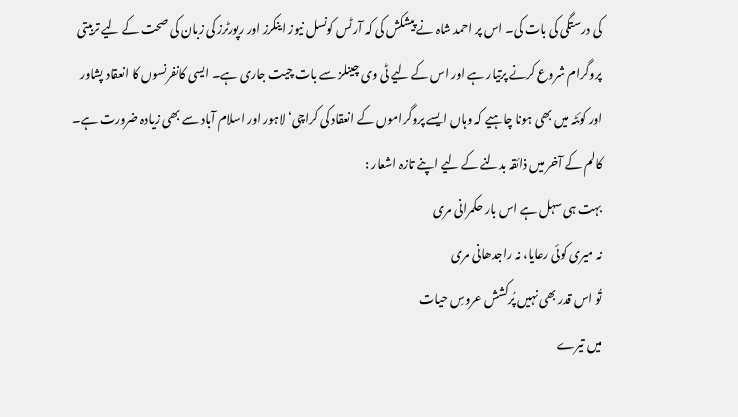کی درستگی کی بات کی۔ اس پر احمد شاہ نے پیشکش کی کہ آرٹس کونسل نیوز اینکرز اور رپورٹرز کی زبان کی صحت کے لیے تربیتی پروگرام شروع کرنے پرتیار ہے اور اس کے لیے ٹی وی چینلز سے بات چیت جاری ہے۔ ایسی کانفرنسوں کا انعقاد پشاور اور کوئٹہ میں بھی ہونا چاہیے کہ وہاں ایسے پروگراموں کے انعقاد کی کراچی‘ لاہور اور اسلام آباد سے بھی زیادہ ضرورت ہے۔
کالم کے آخر میں ذائقہ بدلنے کے لیے اپنے تازہ اشعار :
بہت ہی سہل ہے اس بار حکمرانی مری
نہ میری کوئی رعایا، نہ راجدھانی مری
تُو اس قدر بھی نہیں پُرکشش عروسِ حیات
میں تیرے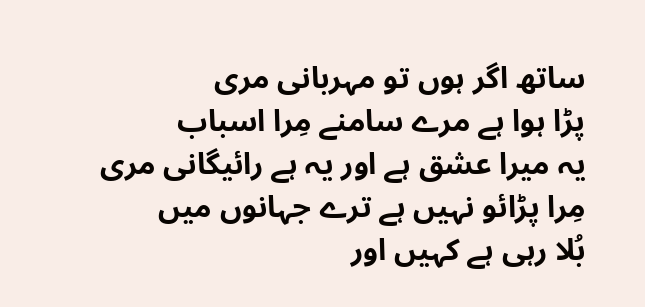ساتھ اگر ہوں تو مہربانی مری
پڑا ہوا ہے مرے سامنے مِرا اسباب
یہ میرا عشق ہے اور یہ ہے رائیگانی مری
مِرا پڑائو نہیں ہے ترے جہانوں میں
بُلا رہی ہے کہیں اور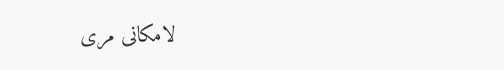لامکانی مری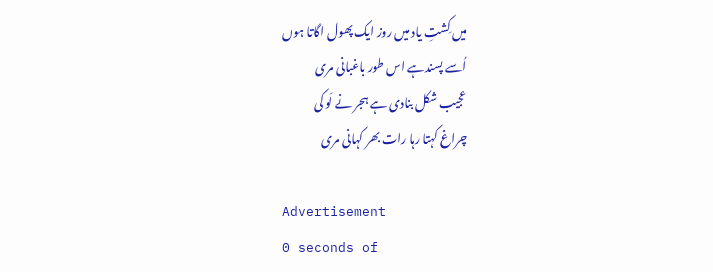میں کِشتِ یاد میں روز ایک پھول اگاتا ہوں
اُسے پسندہے اس طور باغبانی مری
عجیب شکل بنادی ہے ہجر نے لَو کی
چراغ کہتا رہا رات بھر کہانی مری

Advertisement
0 seconds of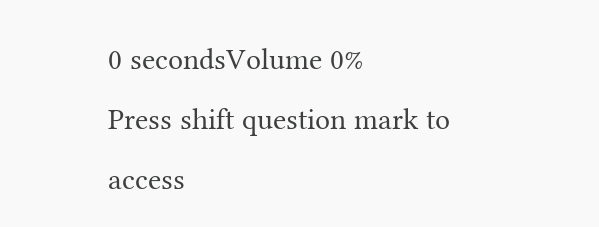0 secondsVolume 0%
Press shift question mark to access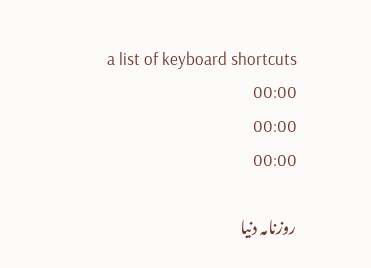a list of keyboard shortcuts
00:00
00:00
00:00

روزنامہ دنیا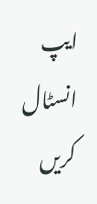ایپ انسٹال کریں